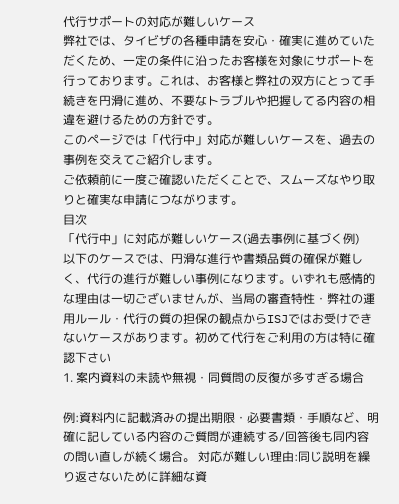代行サポートの対応が難しいケース
弊社では、タイビザの各種申請を安心・確実に進めていただくため、一定の条件に沿ったお客様を対象にサポートを行っております。これは、お客様と弊社の双方にとって手続きを円滑に進め、不要なトラブルや把握してる内容の相違を避けるための方針です。
このページでは「代行中」対応が難しいケースを、過去の事例を交えてご紹介します。
ご依頼前に一度ご確認いただくことで、スムーズなやり取りと確実な申請につながります。
目次
「代行中」に対応が難しいケース(過去事例に基づく例)
以下のケースでは、円滑な進行や書類品質の確保が難しく、代行の進行が難しい事例になります。いずれも感情的な理由は一切ございませんが、当局の審査特性・弊社の運用ルール・代行の質の担保の観点からISJではお受けできないケースがあります。初めて代行をご利用の方は特に確認下さい
1. 案内資料の未読や無視・同質問の反復が多すぎる場合

例:資料内に記載済みの提出期限・必要書類・手順など、明確に記している内容のご質問が連続する/回答後も同内容の問い直しが続く場合。 対応が難しい理由:同じ説明を繰り返さないために詳細な資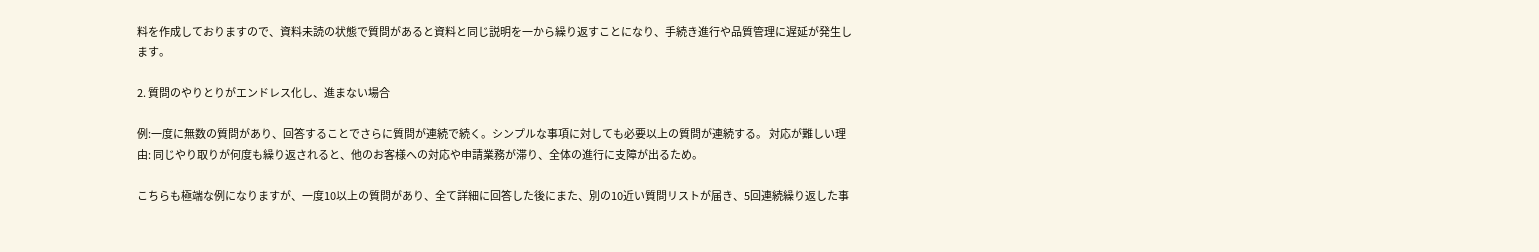料を作成しておりますので、資料未読の状態で質問があると資料と同じ説明を一から繰り返すことになり、手続き進行や品質管理に遅延が発生します。

2. 質問のやりとりがエンドレス化し、進まない場合

例:一度に無数の質問があり、回答することでさらに質問が連続で続く。シンプルな事項に対しても必要以上の質問が連続する。 対応が難しい理由: 同じやり取りが何度も繰り返されると、他のお客様への対応や申請業務が滞り、全体の進行に支障が出るため。

こちらも極端な例になりますが、一度10以上の質問があり、全て詳細に回答した後にまた、別の10近い質問リストが届き、5回連続繰り返した事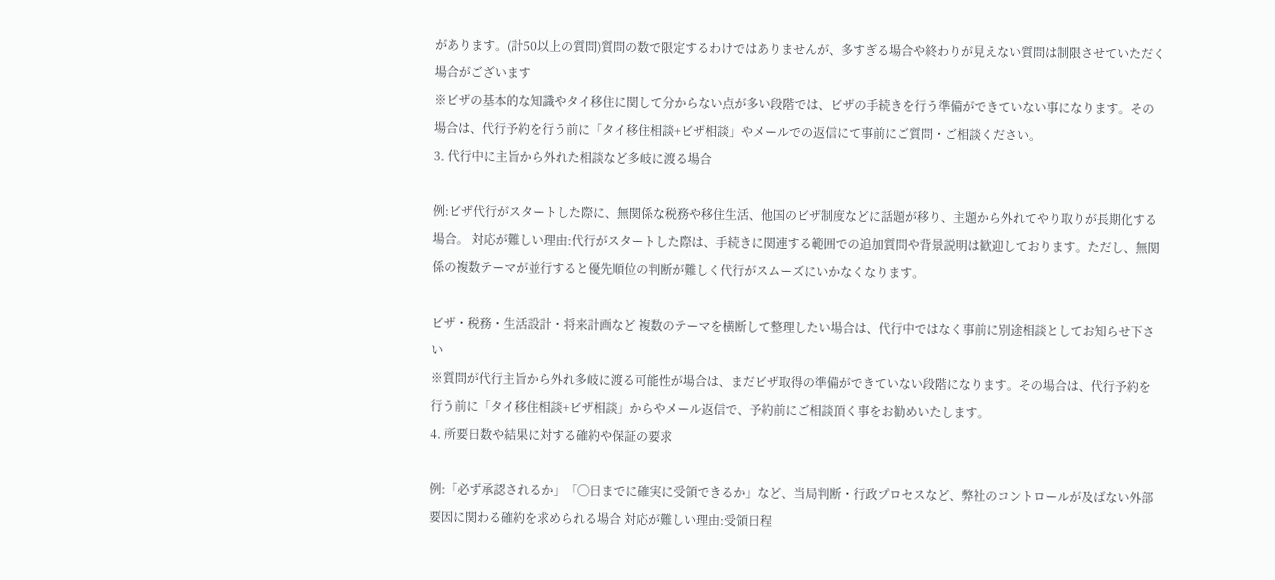があります。(計50以上の質問)質問の数で限定するわけではありませんが、多すぎる場合や終わりが見えない質問は制限させていただく場合がございます
※ビザの基本的な知識やタイ移住に関して分からない点が多い段階では、ビザの手続きを行う準備ができていない事になります。その場合は、代行予約を行う前に「タイ移住相談+ビザ相談」やメールでの返信にて事前にご質問・ご相談ください。
3. 代行中に主旨から外れた相談など多岐に渡る場合

例:ビザ代行がスタートした際に、無関係な税務や移住生活、他国のビザ制度などに話題が移り、主題から外れてやり取りが長期化する場合。 対応が難しい理由:代行がスタートした際は、手続きに関連する範囲での追加質問や背景説明は歓迎しております。ただし、無関係の複数テーマが並行すると優先順位の判断が難しく代行がスムーズにいかなくなります。

ビザ・税務・生活設計・将来計画など 複数のテーマを横断して整理したい場合は、代行中ではなく事前に別途相談としてお知らせ下さい
※質問が代行主旨から外れ多岐に渡る可能性が場合は、まだビザ取得の準備ができていない段階になります。その場合は、代行予約を行う前に「タイ移住相談+ビザ相談」からやメール返信で、予約前にご相談頂く事をお勧めいたします。
4. 所要日数や結果に対する確約や保証の要求

例:「必ず承認されるか」「◯日までに確実に受領できるか」など、当局判断・行政プロセスなど、弊社のコントロールが及ばない外部要因に関わる確約を求められる場合 対応が難しい理由:受領日程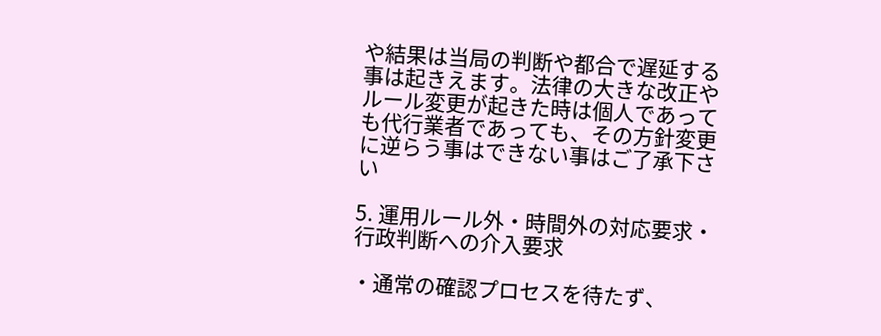や結果は当局の判断や都合で遅延する事は起きえます。法律の大きな改正やルール変更が起きた時は個人であっても代行業者であっても、その方針変更に逆らう事はできない事はご了承下さい

5. 運用ルール外・時間外の対応要求・行政判断への介入要求

・通常の確認プロセスを待たず、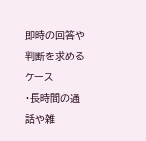即時の回答や判断を求めるケース
・長時間の通話や雑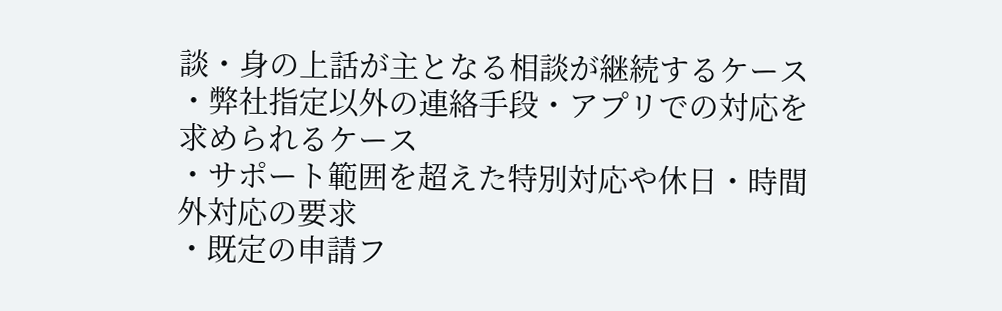談・身の上話が主となる相談が継続するケース
・弊社指定以外の連絡手段・アプリでの対応を求められるケース
・サポート範囲を超えた特別対応や休日・時間外対応の要求
・既定の申請フ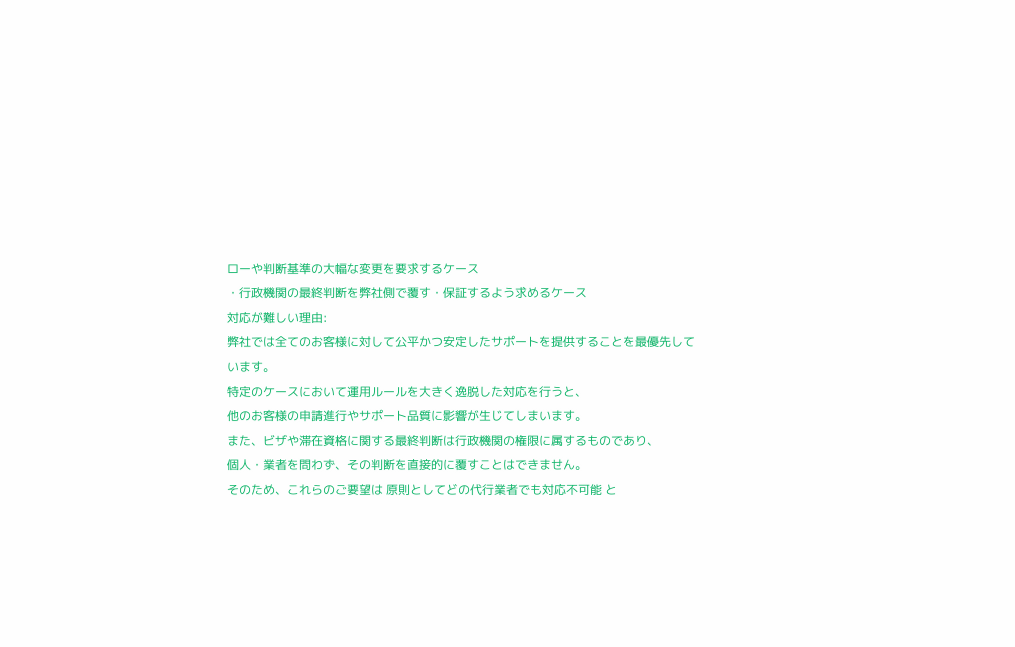ローや判断基準の大幅な変更を要求するケース
・行政機関の最終判断を弊社側で覆す・保証するよう求めるケース
対応が難しい理由:
弊社では全てのお客様に対して公平かつ安定したサポートを提供することを最優先しています。
特定のケースにおいて運用ルールを大きく逸脱した対応を行うと、
他のお客様の申請進行やサポート品質に影響が生じてしまいます。
また、ビザや滞在資格に関する最終判断は行政機関の権限に属するものであり、
個人・業者を問わず、その判断を直接的に覆すことはできません。
そのため、これらのご要望は 原則としてどの代行業者でも対応不可能 と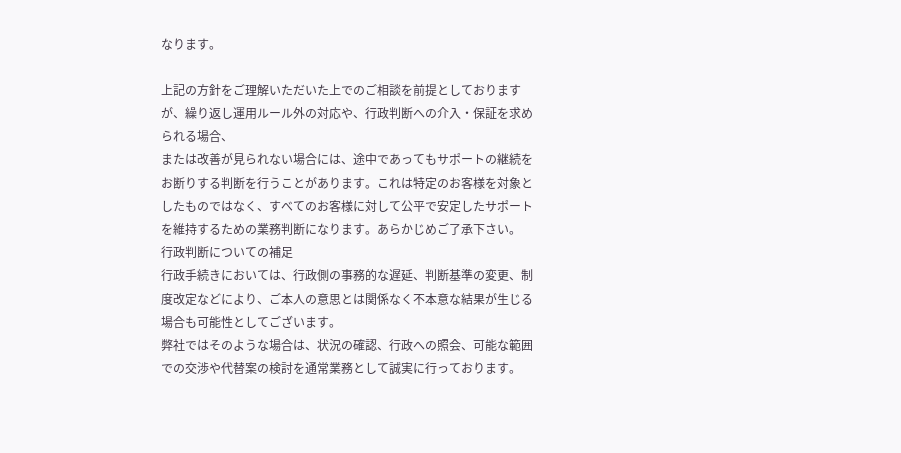なります。

上記の方針をご理解いただいた上でのご相談を前提としておりますが、繰り返し運用ルール外の対応や、行政判断への介入・保証を求められる場合、
または改善が見られない場合には、途中であってもサポートの継続をお断りする判断を行うことがあります。これは特定のお客様を対象としたものではなく、すべてのお客様に対して公平で安定したサポートを維持するための業務判断になります。あらかじめご了承下さい。
行政判断についての補足
行政手続きにおいては、行政側の事務的な遅延、判断基準の変更、制度改定などにより、ご本人の意思とは関係なく不本意な結果が生じる場合も可能性としてございます。
弊社ではそのような場合は、状況の確認、行政への照会、可能な範囲での交渉や代替案の検討を通常業務として誠実に行っております。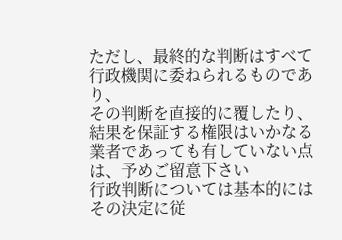ただし、最終的な判断はすべて行政機関に委ねられるものであり、
その判断を直接的に覆したり、結果を保証する権限はいかなる業者であっても有していない点は、予めご留意下さい
行政判断については基本的にはその決定に従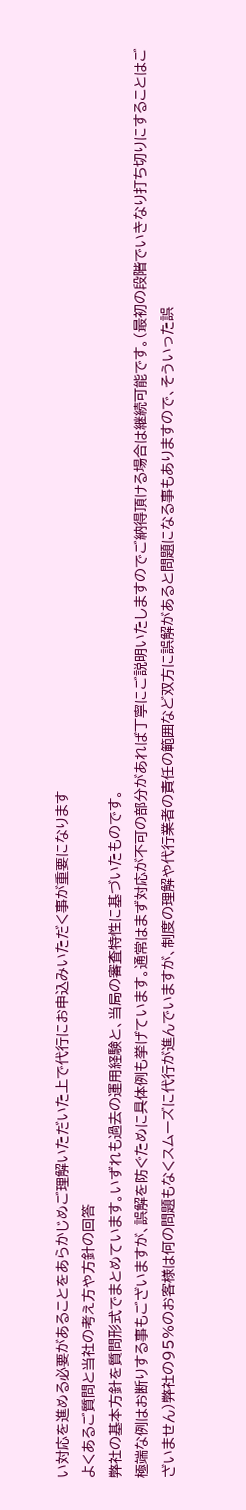い対応を進める必要があることをあらかじめご理解いただいた上で代行にお申込みいただく事が重要になります
よくあるご質問と当社の考え方や方針の回答
弊社の基本方針を質問形式でまとめています。いずれも過去の運用経験と、当局の審査特性に基づいたものです。
極端な例はお断りする事もございますが、誤解を防ぐために具体例も挙げています。通常はまず対応が不可の部分があれば丁寧にご説明いたしますのでご納得頂ける場合は継続可能です。(最初の段階でいきなり打ち切りにすることはございません)弊社の95%のお客様は何の問題もなくスムーズに代行が進んでいますが、制度の理解や代行業者の責任の範囲など双方に誤解があると問題になる事もありますので、そういった誤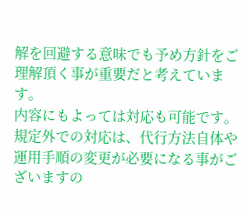解を回避する意味でも予め方針をご理解頂く事が重要だと考えています。
内容にもよっては対応も可能です。規定外での対応は、代行方法自体や運用手順の変更が必要になる事がございますの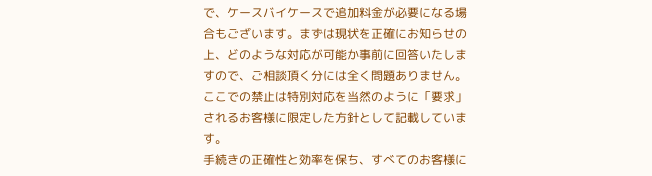で、ケースバイケースで追加料金が必要になる場合もございます。まずは現状を正確にお知らせの上、どのような対応が可能か事前に回答いたしますので、ご相談頂く分には全く問題ありません。ここでの禁止は特別対応を当然のように「要求」されるお客様に限定した方針として記載しています。
手続きの正確性と効率を保ち、すべてのお客様に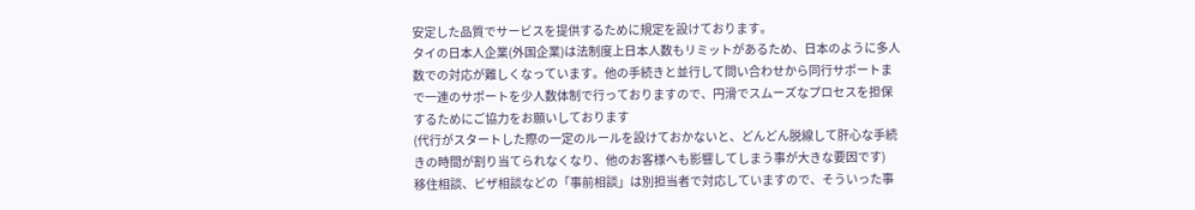安定した品質でサービスを提供するために規定を設けております。
タイの日本人企業(外国企業)は法制度上日本人数もリミットがあるため、日本のように多人数での対応が難しくなっています。他の手続きと並行して問い合わせから同行サポートまで一連のサポートを少人数体制で行っておりますので、円滑でスムーズなプロセスを担保するためにご協力をお願いしております
(代行がスタートした際の一定のルールを設けておかないと、どんどん脱線して肝心な手続きの時間が割り当てられなくなり、他のお客様へも影響してしまう事が大きな要因です)
移住相談、ビザ相談などの「事前相談」は別担当者で対応していますので、そういった事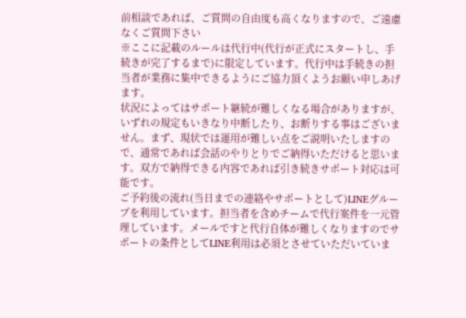前相談であれば、ご質問の自由度も高くなりますので、ご遠慮なくご質問下さい
※ここに記載のルールは代行中(代行が正式にスタートし、手続きが完了するまで)に限定しています。代行中は手続きの担当者が業務に集中できるようにご協力頂くようお願い申しあげます。
状況によってはサポート継続が難しくなる場合がありますが、いずれの規定もいきなり中断したり、お断りする事はございません。まず、現状では運用が難しい点をご説明いたしますので、通常であれば会話のやりとりでご納得いただけると思います。双方で納得できる内容であれば引き続きサポート対応は可能です。
ご予約後の流れ(当日までの連絡やサポートとして)LINEグループを利用しています。担当者を含めチームで代行案件を一元管理しています。メールですと代行自体が難しくなりますのでサポートの条件としてLINE利用は必須とさせていただいていま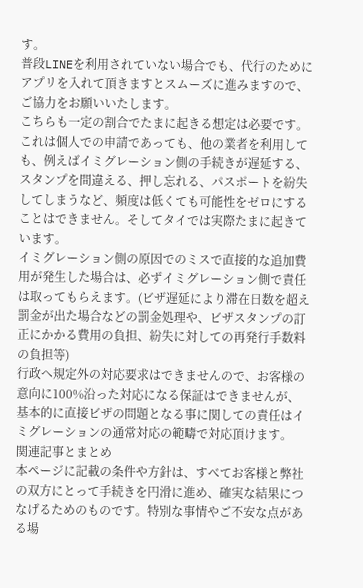す。
普段LINEを利用されていない場合でも、代行のためにアプリを入れて頂きますとスムーズに進みますので、ご協力をお願いいたします。
こちらも一定の割合でたまに起きる想定は必要です。これは個人での申請であっても、他の業者を利用しても、例えばイミグレーション側の手続きが遅延する、スタンプを間違える、押し忘れる、パスポートを紛失してしまうなど、頻度は低くても可能性をゼロにすることはできません。そしてタイでは実際たまに起きています。
イミグレーション側の原因でのミスで直接的な追加費用が発生した場合は、必ずイミグレーション側で責任は取ってもらえます。(ビザ遅延により滞在日数を超え罰金が出た場合などの罰金処理や、ビザスタンプの訂正にかかる費用の負担、紛失に対しての再発行手数料の負担等)
行政へ規定外の対応要求はできませんので、お客様の意向に100%沿った対応になる保証はできませんが、基本的に直接ビザの問題となる事に関しての責任はイミグレーションの通常対応の範疇で対応頂けます。
関連記事とまとめ
本ページに記載の条件や方針は、すべてお客様と弊社の双方にとって手続きを円滑に進め、確実な結果につなげるためのものです。特別な事情やご不安な点がある場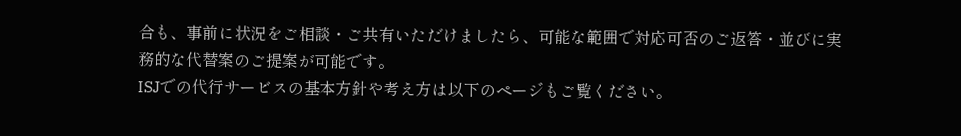合も、事前に状況をご相談・ご共有いただけましたら、可能な範囲で対応可否のご返答・並びに実務的な代替案のご提案が可能です。
ISJでの代行サービスの基本方針や考え方は以下のページもご覧ください。